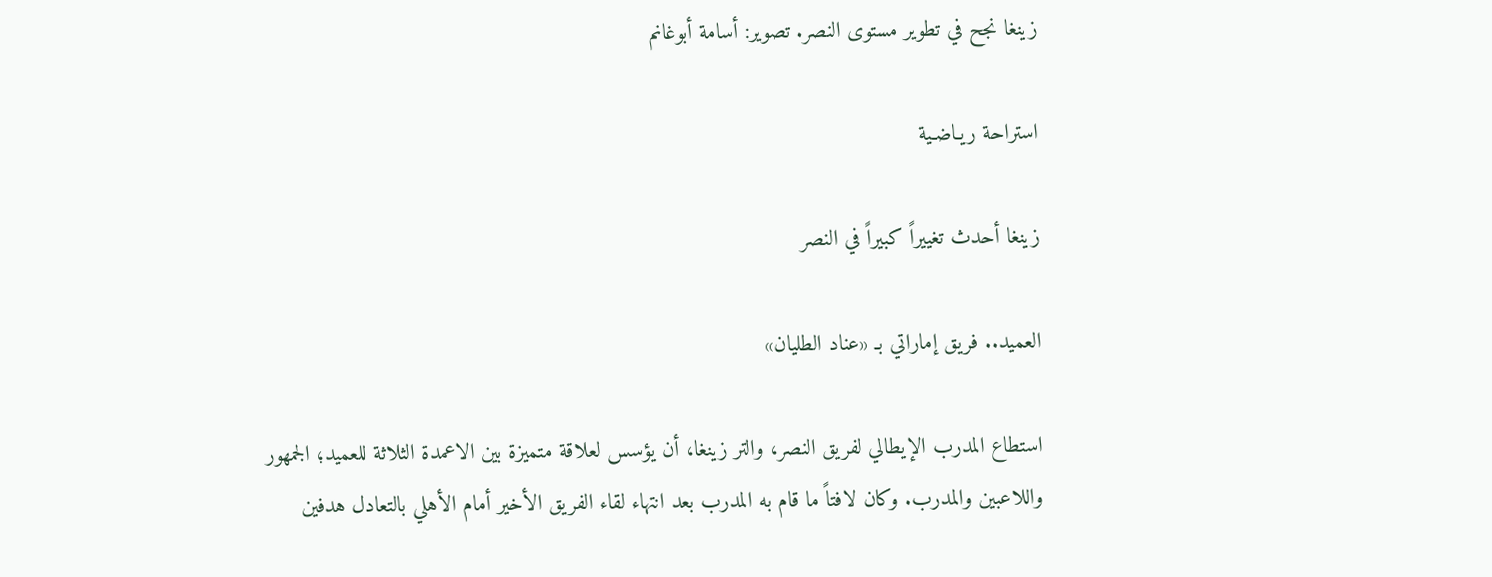زينغا نجح في تطوير مستوى النصر. تصوير: أسامة أبوغانم

استراحة ريـاضـية

زينغا أحدث تغييراً كبيراً في النصر

العميد.. فريق إماراتي بـ «عناد الطليان»

استطاع المدرب الإيطالي لفريق النصر، والتر زينغا، أن يؤسس لعلاقة متميزة بين الاعمدة الثلاثة للعميد؛ الجمهور واللاعبين والمدرب. وكان لافتاً ما قام به المدرب بعد انتهاء لقاء الفريق الأخير أمام الأهلي بالتعادل هدفين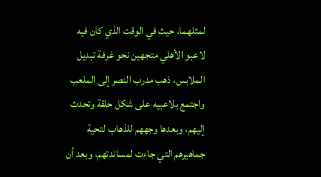لمثلهما، حيث في الوقت الذي كان فيه لاعبو الأهلي متجهين نحو غرفة تبديل الملابس، ذهب مدرب النصر إلى الملعب واجتمع بلاعبيه على شكل حلقة وتحدث إليهم، وبعدها وجههم للذهاب لتحية جماهيرهم التي جاءت لمساندتهم، وبعد أن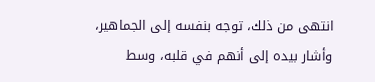انتهى من ذلك، توجه بنفسه إلى الجماهير، وأشار بيده إلى أنهم في قلبه، وسط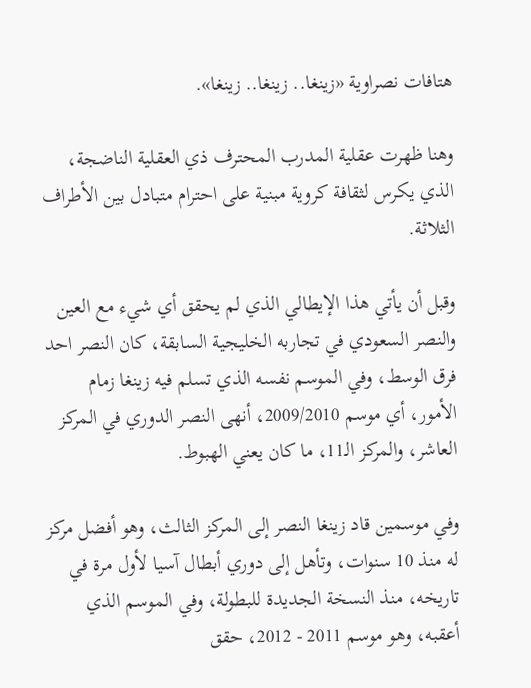هتافات نصراوية «زينغا.. زينغا.. زينغا».

وهنا ظهرت عقلية المدرب المحترف ذي العقلية الناضجة، الذي يكرس لثقافة كروية مبنية على احترام متبادل بين الأطراف الثلاثة.

وقبل أن يأتي هذا الإيطالي الذي لم يحقق أي شيء مع العين والنصر السعودي في تجاربه الخليجية السابقة، كان النصر احد فرق الوسط، وفي الموسم نفسه الذي تسلم فيه زينغا زمام الأمور، أي موسم 2009/2010، أنهى النصر الدوري في المركز العاشر، والمركز الـ11، ما كان يعني الهبوط.

وفي موسمين قاد زينغا النصر إلى المركز الثالث، وهو أفضل مركز له منذ 10 سنوات، وتأهل إلى دوري أبطال آسيا لأول مرة في تاريخه، منذ النسخة الجديدة للبطولة، وفي الموسم الذي أعقبه، وهو موسم 2011 - 2012، حقق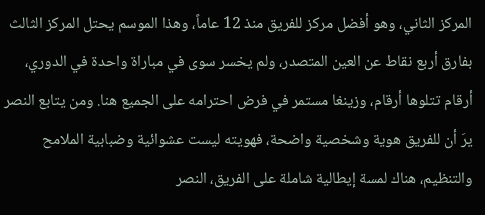المركز الثاني، وهو أفضل مركز للفريق منذ 12 عاماً، وهذا الموسم يحتل المركز الثالث بفارق أربع نقاط عن العين المتصدر، ولم يخسر سوى في مباراة واحدة في الدوري، أرقام تتلوها أرقام، وزينغا مستمر في فرض احترامه على الجميع هنا. ومن يتابع النصر يرَ أن للفريق هوية وشخصية واضحة، فهويته ليست عشوائية وضبابية الملامح والتنظيم، هناك لمسة إيطالية شاملة على الفريق، النصر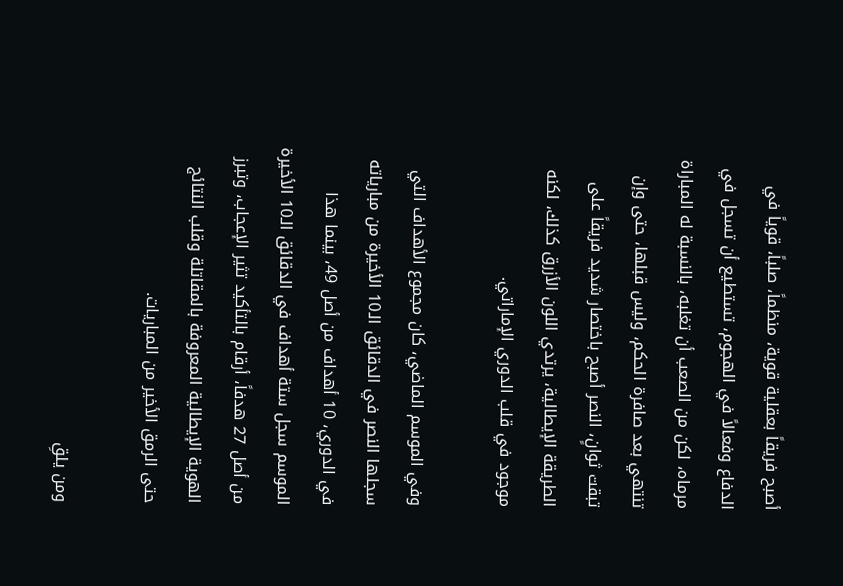أصبح فريقاً بعقلية قوية، منظماً، صلباً، قوياً في الدفاع وفعالاً في الهجوم، تستطيع أن تسجل في مرماه، لكن من الصعب أن تغلبه، بالنسبة له المباراة تنتهي بعد صافرة الحكم، وليس قبلها، حتى وإن تبقت ثوانٍ، النصر أصبح باختصار شديد فريقاً على الطريقة الإيطالية، يرتدي اللون الأزرق كذلك، لكنه موجود في قلب الدوري الإماراتي.

وفي الموسم الماضي، كان مجموع الأهداف التي سجلها النصر في الدقائق الـ10 الأخيرة من مبارياته في الدوري، 10 أهداف من أصل 49، بينما هذا الموسم سجل ستة أهداف في الدقائق الـ10 الأخيرة من أصل 27 هدفاً، أرقام بالتأكيد تثير الإعجاب، وتبرز الهوية الإيطالية المعروفة بالمقاتلة وقلب النتائج حتى الرمق الأخير من المباريات.

ومن يلقِ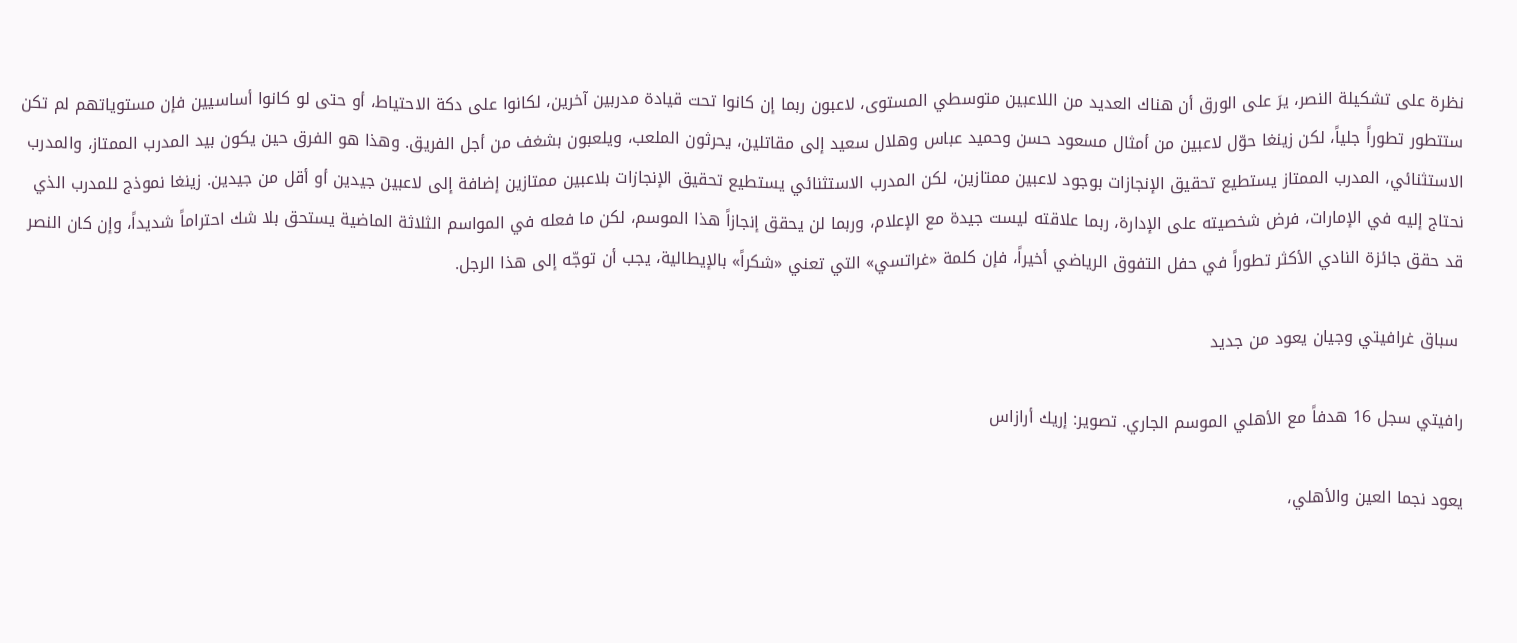نظرة على تشكيلة النصر، يرَ على الورق أن هناك العديد من اللاعبين متوسطي المستوى، لاعبون ربما إن كانوا تحت قيادة مدربين آخرين، لكانوا على دكة الاحتياط، أو حتى لو كانوا أساسيين فإن مستوياتهم لم تكن ستتطور تطوراً جلياً، لكن زينغا حوّل لاعبين من أمثال مسعود حسن وحميد عباس وهلال سعيد إلى مقاتلين، يحرثون الملعب، ويلعبون بشغف من أجل الفريق. وهذا هو الفرق حين يكون بيد المدرب الممتاز، والمدرب الاستثنائي، المدرب الممتاز يستطيع تحقيق الإنجازات بوجود لاعبين ممتازين، لكن المدرب الاستثنائي يستطيع تحقيق الإنجازات بلاعبين ممتازين إضافة إلى لاعبين جيدين أو أقل من جيدين. زينغا نموذج للمدرب الذي نحتاج إليه في الإمارات، فرض شخصيته على الإدارة، ربما علاقته ليست جيدة مع الإعلام، وربما لن يحقق إنجازاً هذا الموسم، لكن ما فعله في المواسم الثلاثة الماضية يستحق بلا شك احتراماً شديداً، وإن كان النصر قد حقق جائزة النادي الأكثر تطوراً في حفل التفوق الرياضي أخيراً، فإن كلمة «غراتسي» التي تعني «شكراً» بالإيطالية، يجب أن توجّه إلى هذا الرجل.

 سباق غرافيتي وجيان يعود من جديد

رافيتي سجل 16 هدفاً مع الأهلي الموسم الجاري. تصوير: إريك أرازاس

يعود نجما العين والأهلي،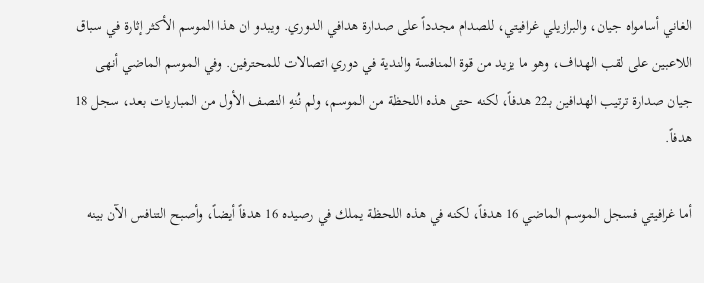الغاني أسامواه جيان، والبرازيلي غرافيتي، للصدام مجدداً على صدارة هدافي الدوري. ويبدو ان هذا الموسم الأكثر إثارة في سباق اللاعبين على لقب الهداف، وهو ما يزيد من قوة المنافسة والندية في دوري اتصالات للمحترفين. وفي الموسم الماضي أنهى جيان صدارة ترتيب الهدافين بـ22 هدفاً، لكنه حتى هذه اللحظة من الموسم، ولم نُنهِ النصف الأول من المباريات بعد، سجل 18 هدفاً.

أما غرافيتي فسجل الموسم الماضي 16 هدفاً، لكنه في هذه اللحظة يملك في رصيده 16 هدفاً أيضاً، وأصبح التنافس الآن بينه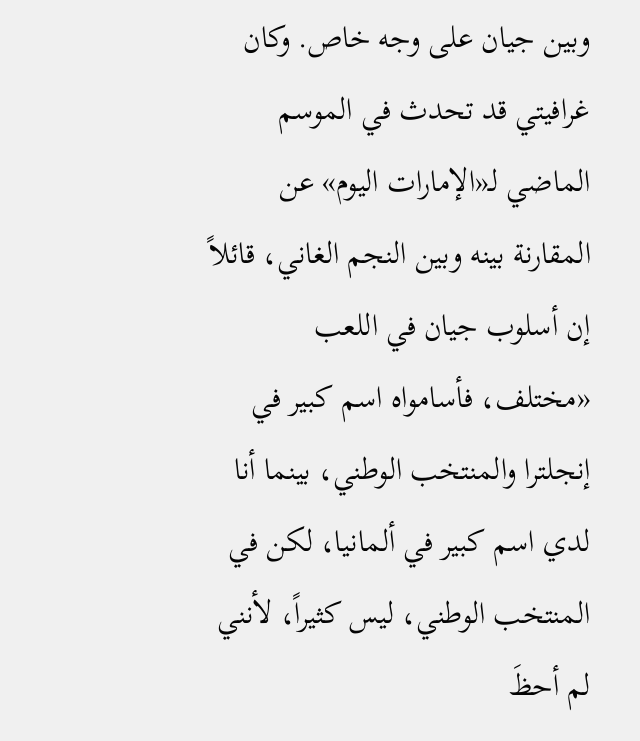وبين جيان على وجه خاص. وكان غرافيتي قد تحدث في الموسم الماضي لـ«الإمارات اليوم» عن المقارنة بينه وبين النجم الغاني، قائلاً إن أسلوب جيان في اللعب «مختلف، فأسامواه اسم كبير في إنجلترا والمنتخب الوطني، بينما أنا لدي اسم كبير في ألمانيا، لكن في المنتخب الوطني، ليس كثيراً، لأنني لم أحظَ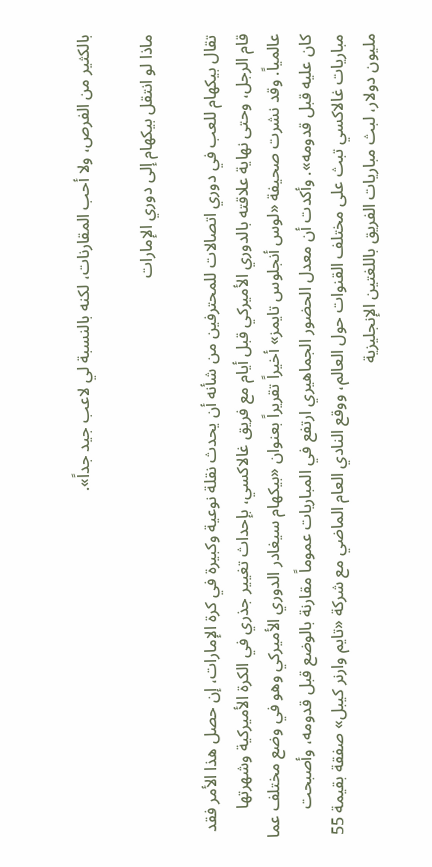بالكثير من الفرص، ولا أحب المقارنات، لكنه بالنسبة لي لاعب جيد جداً».

ماذا لو انتقل بيكهام إلى دوري الإمارات

تقال بيكهام للعب في دوري اتصالات للمحترفين من شأنه أن يحدث نقلة نوعية وكبيرة في كرة الإمارات، إن حصل هذا الأمر فقد قام الرجل، وحتى نهاية علاقته بالدوري الأميركي قبل أيام مع فريق غالاكسي، بإحداث تغيير جذري في الكرة الأميركية وشهرتها عالمياً. وقد نشرت صحيفة «لوس أنجلوس تايمز» أخيراً تقريراً بعنوان «بيكهام سيغادر الدوري الأميركي وهو في وضع مختلف عما كان عليه قبل قدومه». وأكدت أن معدل الحضور الجماهيري ارتفع في المباريات عموماً مقارنة بالوضع قبل قدومه، وأصبحت مباريات غالاكسي تبث على مختلف القنوات حول العالم، ووقع النادي العام الماضي مع شركة «تايم وارنر كيبل» صفقة بقيمة 55 مليون دولار، لبث مباريات الفريق باللغتين الإنجليزية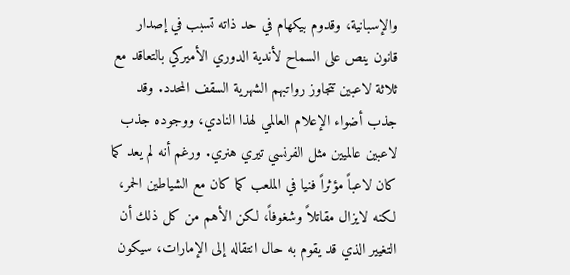والإسبانية، وقدوم بيكهام في حد ذاته تسبب في إصدار قانون ينص على السماح لأندية الدوري الأميركي بالتعاقد مع ثلاثة لاعبين تتجاوز رواتبهم الشهرية السقف المحدد. وقد جذب أضواء الإعلام العالمي لهذا النادي، ووجوده جذب لاعبين عالميين مثل الفرنسي تيري هنري. ورغم أنه لم يعد كما كان لاعباً مؤثراً فنيا في الملعب كما كان مع الشياطين الحمر، لكنه لايزال مقاتلاً وشغوفاً، لكن الأهم من كل ذلك أن التغيير الذي قد يقوم به حال انتقاله إلى الإمارات، سيكون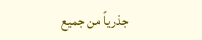جذرياً من جميع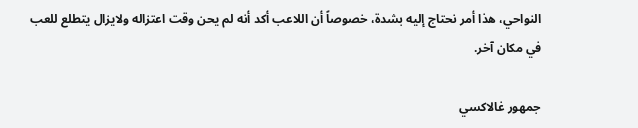النواحي، هذا أمر نحتاج إليه بشدة، خصوصاً أن اللاعب أكد أنه لم يحن وقت اعتزاله ولايزال يتطلع للعب في مكان آخر.

جمهور غالاكسي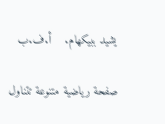يشيد ببيكهام.    أ.ف.ب

صفحة رياضية متنوعة تتناول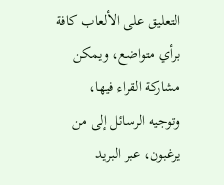التعليق على الألعاب كافة برأي متواضع، ويمكن مشاركة القراء فيها، وتوجيه الرسائل إلى من يرغبون، عبر البريد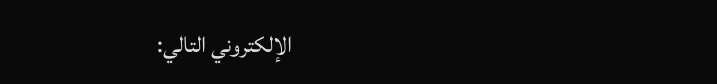الإلكتروني التالي: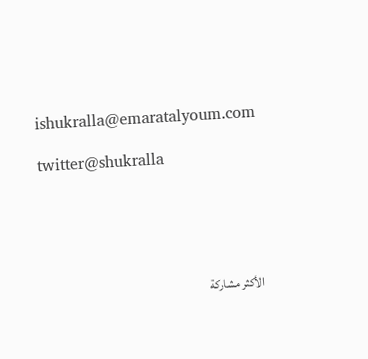ishukralla@emaratalyoum.com

twitter@shukralla





الأكثر مشاركة